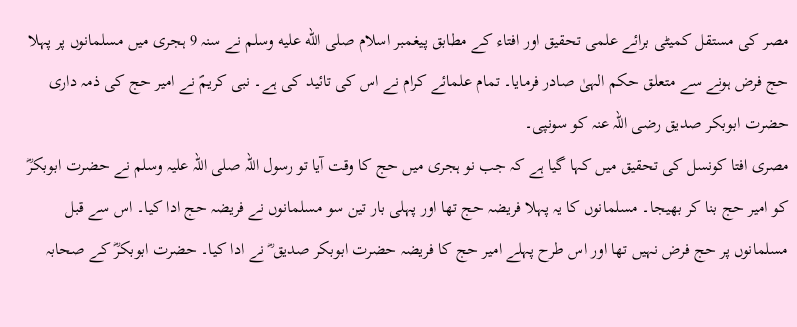مصر کی مستقل کمیٹی برائے علمی تحقیق اور افتاء کے مطابق پیغمبر اسلام صلى الله عليه وسلم نے سنہ 9 ہجری میں مسلمانوں پر پہلا حج فرض ہونے سے متعلق حکم الہیٰ صادر فرمایا۔ تمام علمائے کرام نے اس کی تائید کی ہے۔ نبی کریمؐ نے امیر حج کی ذمہ داری حضرت ابوبکر صدیق رضی اللہ عنہ کو سونپی۔
مصری افتا کونسل کی تحقیق میں کہا گیا ہے کہ جب نو ہجری میں حج کا وقت آیا تو رسول اللہ صلی اللہ علیہ وسلم نے حضرت ابوبکرؓ کو امیر حج بنا کر بھیجا۔ مسلمانوں کا یہ پہلا فریضہ حج تھا اور پہلی بار تین سو مسلمانوں نے فریضہ حج ادا کیا۔ اس سے قبل مسلمانوں پر حج فرض نہیں تھا اور اس طرح پہلے امیر حج کا فریضہ حضرت ابوبکر صدیق ؓ نے ادا کیا۔ حضرت ابوبکرؓ کے صحابہ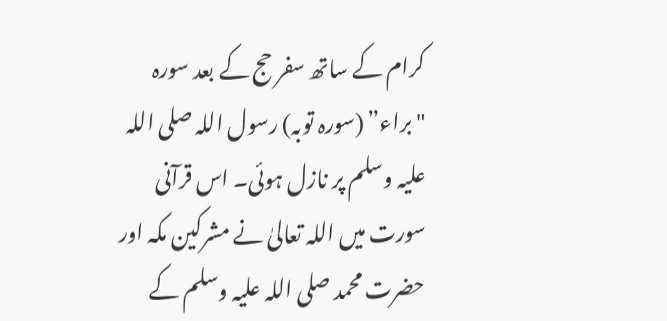کرام کے ساتھ سفر حج کے بعد سورہ "براء” (سورہ توبہ) رسول اللہ صلی اللہ علیہ وسلم پر نازل ہوئی۔ اس قرآنی سورت میں اللہ تعالیٰ نے مشرکین مکہ اور حضرت محمد صلی اللہ علیہ وسلم کے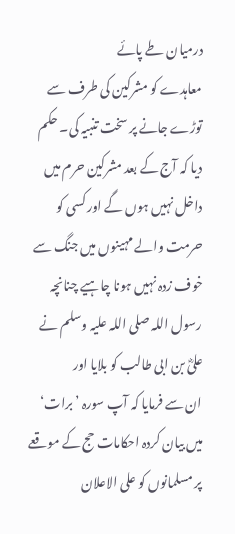درمیان طے پائے
معاہدے کو مشرکین کی طرف سے توڑے جانے پر سخت تنبیہ کی۔ حکم دیا کہ آج کے بعد مشرکین حرم میں داخل نہیں ہوں گے اور کسی کو حرمت والے مہینوں میں جنگ سے خوف زدہ نہیں ہونا چاہیے چنانچہ رسول اللہ صلی اللہ علیہ وسلم نے علیؓ بن ابی طالب کو بلایا اور
ان سے فرمایا کہ آپ سورہ ’برات‘ میں بیان کردہ احکامات حج کے موقعے پر مسلمانوں کو علی الاعلان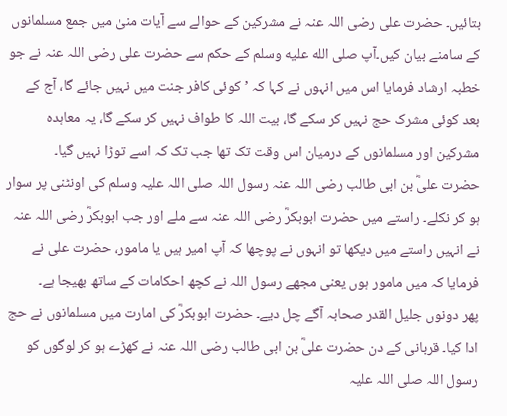بتائیں۔ حضرت علی رضی اللہ عنہ نے مشرکین کے حوالے سے آیات منیٰ میں جمع مسلمانوں کے سامنے بیان کیں۔آپ صلى الله عليه وسلم کے حکم سے حضرت علی رضی اللہ عنہ نے جو خطبہ ارشاد فرمایا اس میں انہوں نے کہا کہ ’کوئی کافر جنت میں نہیں جائے گا، آج کے بعد کوئی مشرک حج نہیں کر سکے گا، بیت اللہ کا طواف نہیں کر سکے گا، یہ معاہدہ مشرکین اور مسلمانوں کے درمیان اس وقت تک تھا جب تک کہ اسے توڑا نہیں گیا۔
حضرت علیؓ بن ابی طالب رضی اللہ عنہ رسول اللہ صلی اللہ علیہ وسلم کی اونٹنی پر سوار ہو کر نکلے۔ راستے میں حضرت ابوبکرؓ رضی اللہ عنہ سے ملے اور جب ابوبکرؓ رضی اللہ عنہ نے انہیں راستے میں دیکھا تو انہوں نے پوچھا کہ آپ امیر ہیں یا مامور، حضرت علی نے فرمایا کہ میں مامور ہوں یعنی مجھے رسول اللہ نے کچھ احکامات کے ساتھ بھیجا ہے۔
پھر دونوں جلیل القدر صحابہ آگے چل دیے۔ حضرت ابوبکرؓ کی امارت میں مسلمانوں نے حج ادا کیا۔ قربانی کے دن حضرت علیؓ بن ابی طالب رضی اللہ عنہ نے کھڑے ہو کر لوگوں کو رسول اللہ صلی اللہ علیہ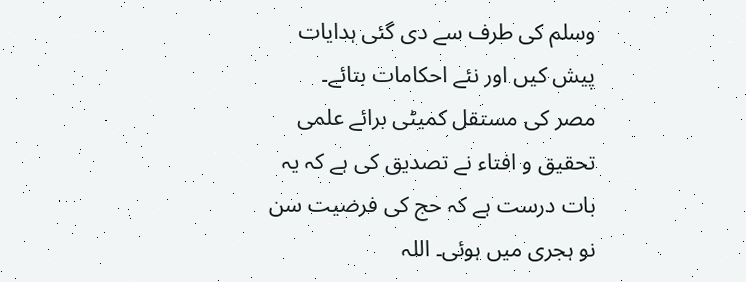وسلم کی طرف سے دی گئی ہدایات پیش کیں اور نئے احکامات بتائے۔
مصر کی مستقل کمیٹی برائے علمی تحقیق و افتاء نے تصدیق کی ہے کہ یہ بات درست ہے کہ حج کی فرضیت سن نو ہجری میں ہوئی۔ اللہ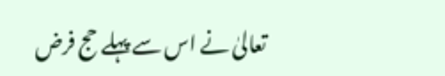تعالیٰ نے اس سے پہلے حج فرض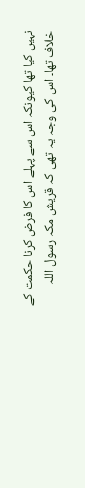نہیں کیا تھا کیونکہ اس سے پہلے اس کا فرض کرنا حکمت کے خلاف تھا۔ اس کی وجہ یہ تھی کہ قریش مکہ رسول اللہ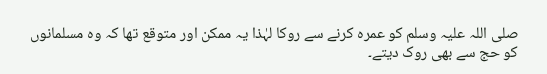صلی اللہ علیہ وسلم کو عمرہ کرنے سے روکا لہٰذا یہ ممکن اور متوقع تھا کہ وہ مسلمانوں کو حج سے بھی روک دیتے۔